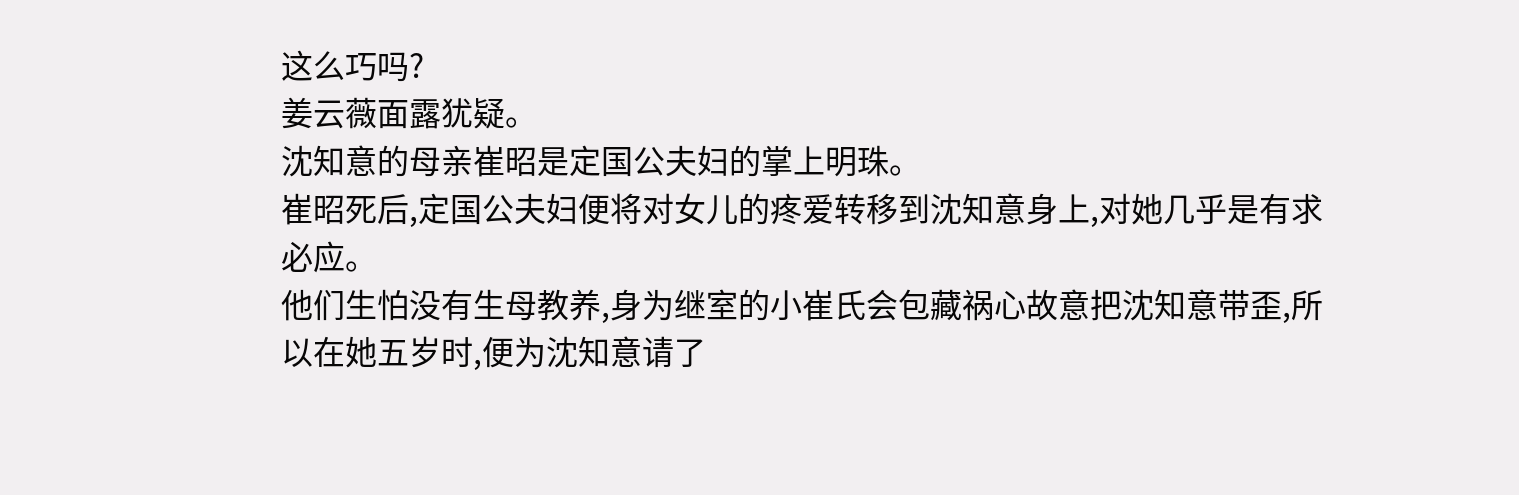这么巧吗?
姜云薇面露犹疑。
沈知意的母亲崔昭是定国公夫妇的掌上明珠。
崔昭死后,定国公夫妇便将对女儿的疼爱转移到沈知意身上,对她几乎是有求必应。
他们生怕没有生母教养,身为继室的小崔氏会包藏祸心故意把沈知意带歪,所以在她五岁时,便为沈知意请了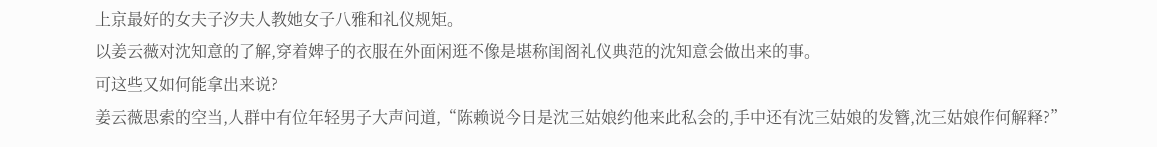上京最好的女夫子汐夫人教她女子八雅和礼仪规矩。
以姜云薇对沈知意的了解,穿着婢子的衣服在外面闲逛不像是堪称闺阁礼仪典范的沈知意会做出来的事。
可这些又如何能拿出来说?
姜云薇思索的空当,人群中有位年轻男子大声问道,“陈赖说今日是沈三姑娘约他来此私会的,手中还有沈三姑娘的发簪,沈三姑娘作何解释?”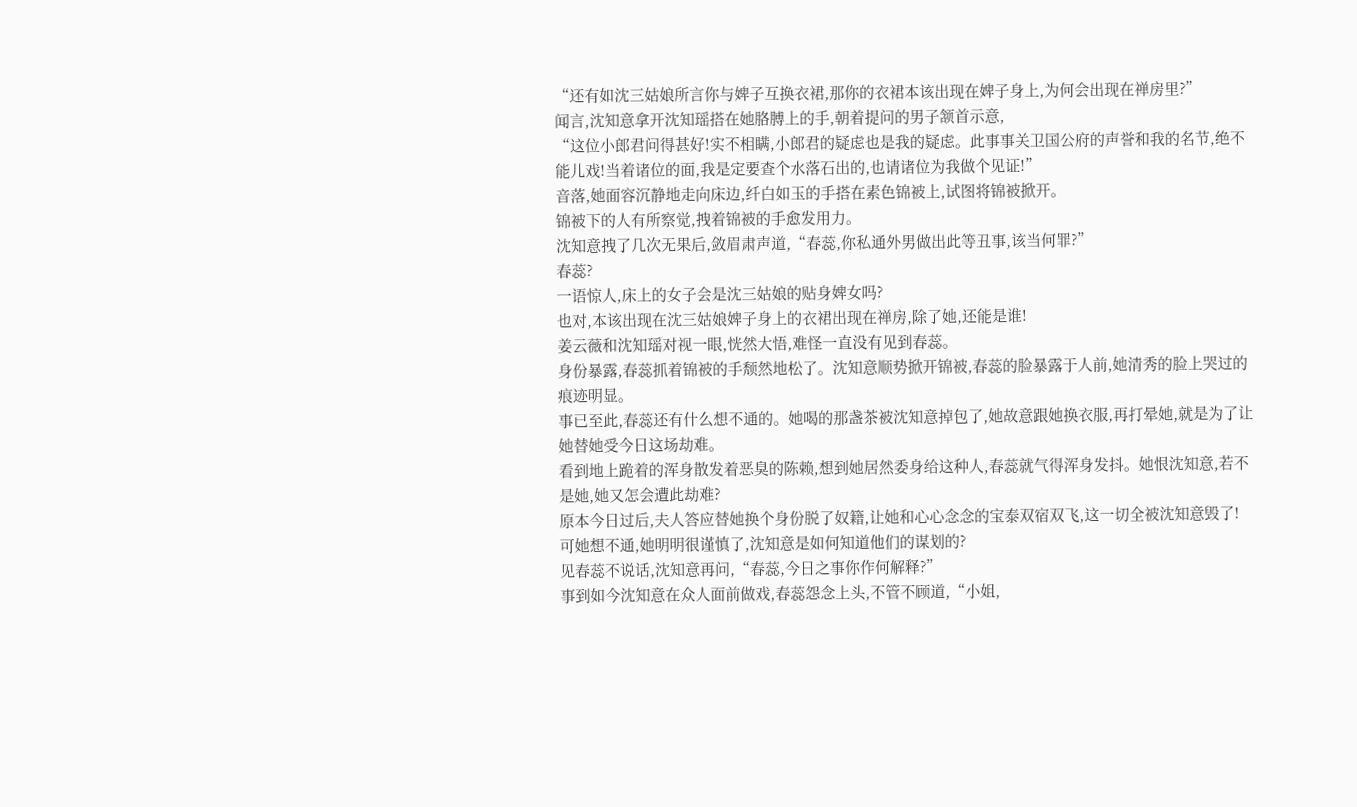“还有如沈三姑娘所言你与婢子互换衣裙,那你的衣裙本该出现在婢子身上,为何会出现在禅房里?”
闻言,沈知意拿开沈知瑶搭在她胳膊上的手,朝着提问的男子颔首示意,
“这位小郎君问得甚好!实不相瞒,小郎君的疑虑也是我的疑虑。此事事关卫国公府的声誉和我的名节,绝不能儿戏!当着诸位的面,我是定要查个水落石出的,也请诸位为我做个见证!”
音落,她面容沉静地走向床边,纤白如玉的手搭在素色锦被上,试图将锦被掀开。
锦被下的人有所察觉,拽着锦被的手愈发用力。
沈知意拽了几次无果后,敛眉肃声道,“春蕊,你私通外男做出此等丑事,该当何罪?”
春蕊?
一语惊人,床上的女子会是沈三姑娘的贴身婢女吗?
也对,本该出现在沈三姑娘婢子身上的衣裙出现在禅房,除了她,还能是谁!
姜云薇和沈知瑶对视一眼,恍然大悟,难怪一直没有见到春蕊。
身份暴露,春蕊抓着锦被的手颓然地松了。沈知意顺势掀开锦被,春蕊的脸暴露于人前,她清秀的脸上哭过的痕迹明显。
事已至此,春蕊还有什么想不通的。她喝的那盏茶被沈知意掉包了,她故意跟她换衣服,再打晕她,就是为了让她替她受今日这场劫难。
看到地上跪着的浑身散发着恶臭的陈赖,想到她居然委身给这种人,春蕊就气得浑身发抖。她恨沈知意,若不是她,她又怎会遭此劫难?
原本今日过后,夫人答应替她换个身份脱了奴籍,让她和心心念念的宝泰双宿双飞,这一切全被沈知意毁了!
可她想不通,她明明很谨慎了,沈知意是如何知道他们的谋划的?
见春蕊不说话,沈知意再问,“春蕊,今日之事你作何解释?”
事到如今沈知意在众人面前做戏,春蕊怨念上头,不管不顾道,“小姐,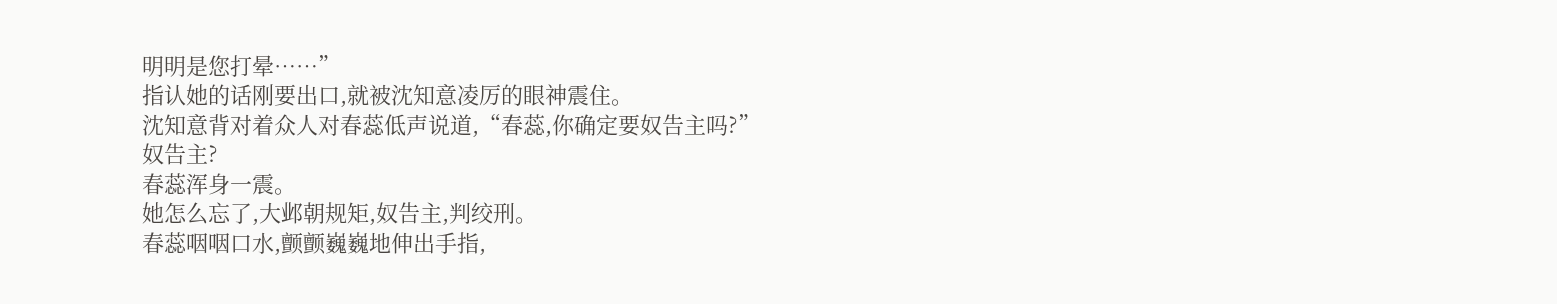明明是您打晕……”
指认她的话刚要出口,就被沈知意凌厉的眼神震住。
沈知意背对着众人对春蕊低声说道,“春蕊,你确定要奴告主吗?”
奴告主?
春蕊浑身一震。
她怎么忘了,大邺朝规矩,奴告主,判绞刑。
春蕊咽咽口水,颤颤巍巍地伸出手指,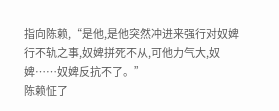指向陈赖,“是他,是他突然冲进来强行对奴婢行不轨之事,奴婢拼死不从,可他力气大,奴婢……奴婢反抗不了。”
陈赖怔了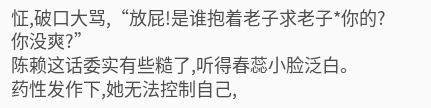怔,破口大骂,“放屁!是谁抱着老子求老子*你的?你没爽?”
陈赖这话委实有些糙了,听得春蕊小脸泛白。
药性发作下,她无法控制自己,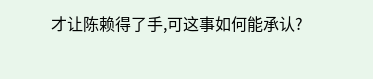才让陈赖得了手,可这事如何能承认?